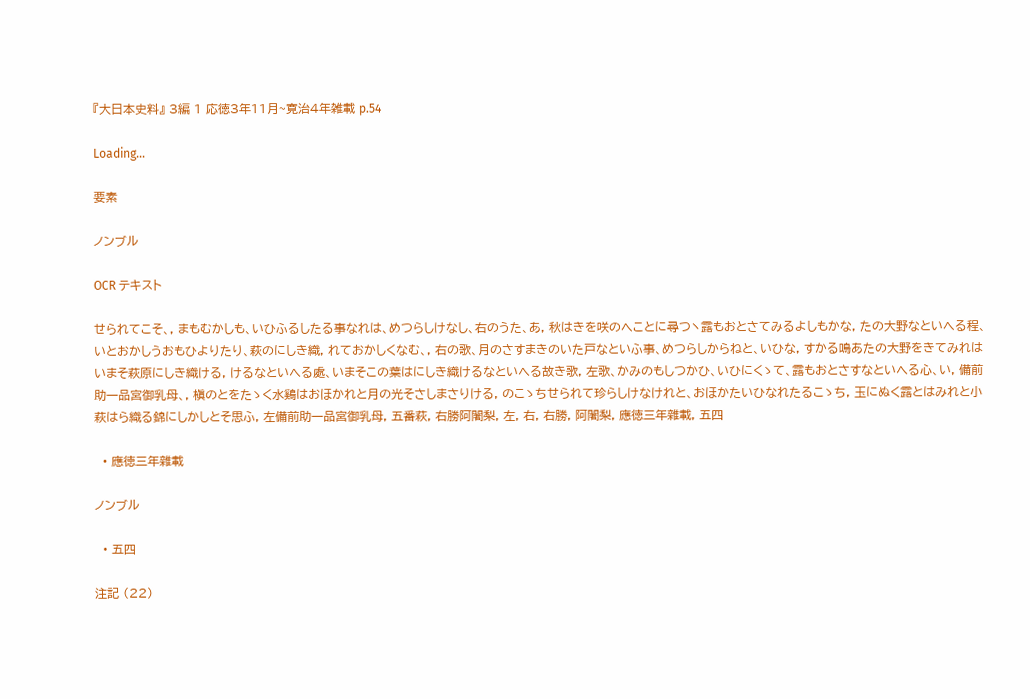『大日本史料』 3編 1 応徳3年11月~寛治4年雑載 p.54

Loading…

要素

ノンブル

OCR テキスト

せられてこそ、, まもむかしも、いひふるしたる事なれは、めつらしけなし、右のうた、あ, 秋はきを咲のへことに尋つヽ露もおとさてみるよしもかな, たの大野なといへる程、いとおかしうおもひよりたり、萩のにしき織, れておかしくなむ、, 右の歌、月のさすまきのいた戸なといふ事、めつらしからねと、いひな, すかる鳴あたの大野をきてみれはいまそ萩原にしき織ける, けるなといへる處、いまそこの葉はにしき織けるなといへる故き歌, 左歌、かみのもしつかひ、いひにくゝて、露もおとさすなといへる心、い, 備前助一品宮御乳母、, 槇のとをたゝく水鷄はおほかれと月の光そさしまさりける, のこゝちせられて珍らしけなけれと、おほかたいひなれたるこゝち, 玉にぬく露とはみれと小萩はら織る錦にしかしとそ思ふ, 左備前助一品宮御乳母, 五番萩, 右勝阿闍梨, 左, 右, 右勝, 阿闍梨, 應徳三年雜載, 五四

  • 應徳三年雜載

ノンブル

  • 五四

注記 (22)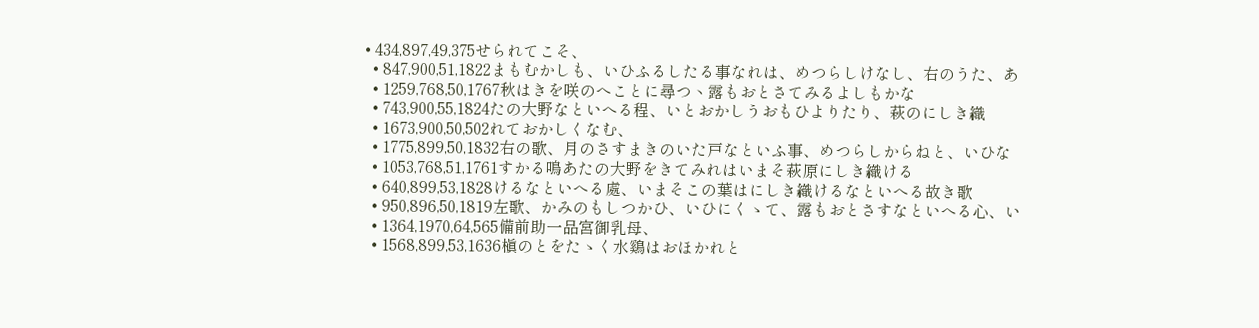• 434,897,49,375せられてこそ、
  • 847,900,51,1822まもむかしも、いひふるしたる事なれは、めつらしけなし、右のうた、あ
  • 1259,768,50,1767秋はきを咲のへことに尋つヽ露もおとさてみるよしもかな
  • 743,900,55,1824たの大野なといへる程、いとおかしうおもひよりたり、萩のにしき織
  • 1673,900,50,502れておかしくなむ、
  • 1775,899,50,1832右の歌、月のさすまきのいた戸なといふ事、めつらしからねと、いひな
  • 1053,768,51,1761すかる鳴あたの大野をきてみれはいまそ萩原にしき織ける
  • 640,899,53,1828けるなといへる處、いまそこの葉はにしき織けるなといへる故き歌
  • 950,896,50,1819左歌、かみのもしつかひ、いひにくゝて、露もおとさすなといへる心、い
  • 1364,1970,64,565備前助一品宮御乳母、
  • 1568,899,53,1636槇のとをたゝく水鷄はおほかれと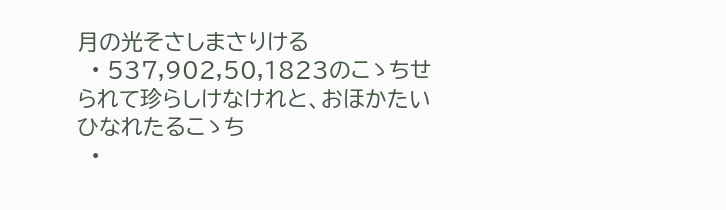月の光そさしまさりける
  • 537,902,50,1823のこゝちせられて珍らしけなけれと、おほかたいひなれたるこゝち
  •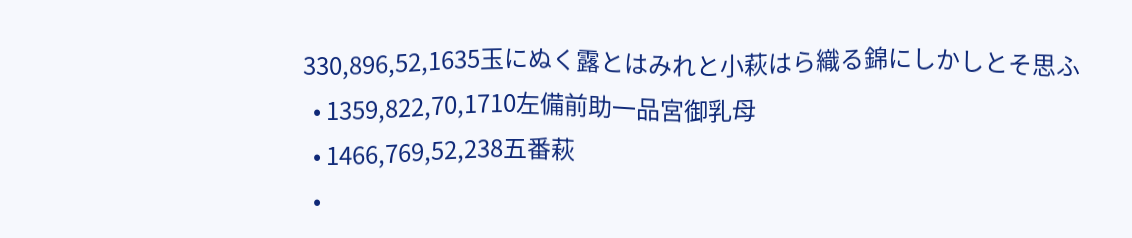330,896,52,1635玉にぬく露とはみれと小萩はら織る錦にしかしとそ思ふ
  • 1359,822,70,1710左備前助一品宮御乳母
  • 1466,769,52,238五番萩
  •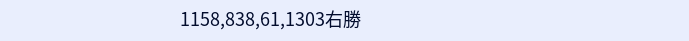1158,838,61,1303右勝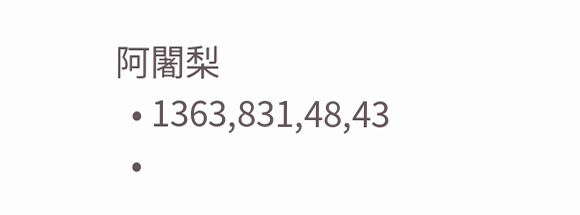阿闍梨
  • 1363,831,48,43
  •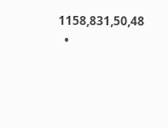1158,831,50,48
  •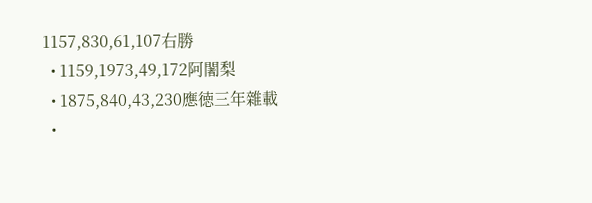1157,830,61,107右勝
  • 1159,1973,49,172阿闍梨
  • 1875,840,43,230應徳三年雜載
  •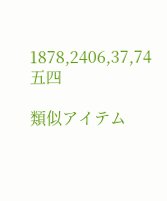1878,2406,37,74五四

類似アイテム